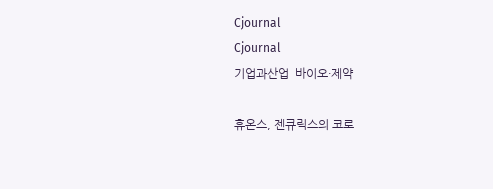Cjournal
Cjournal
기업과산업  바이오·제약

휴온스, 젠큐릭스의 코로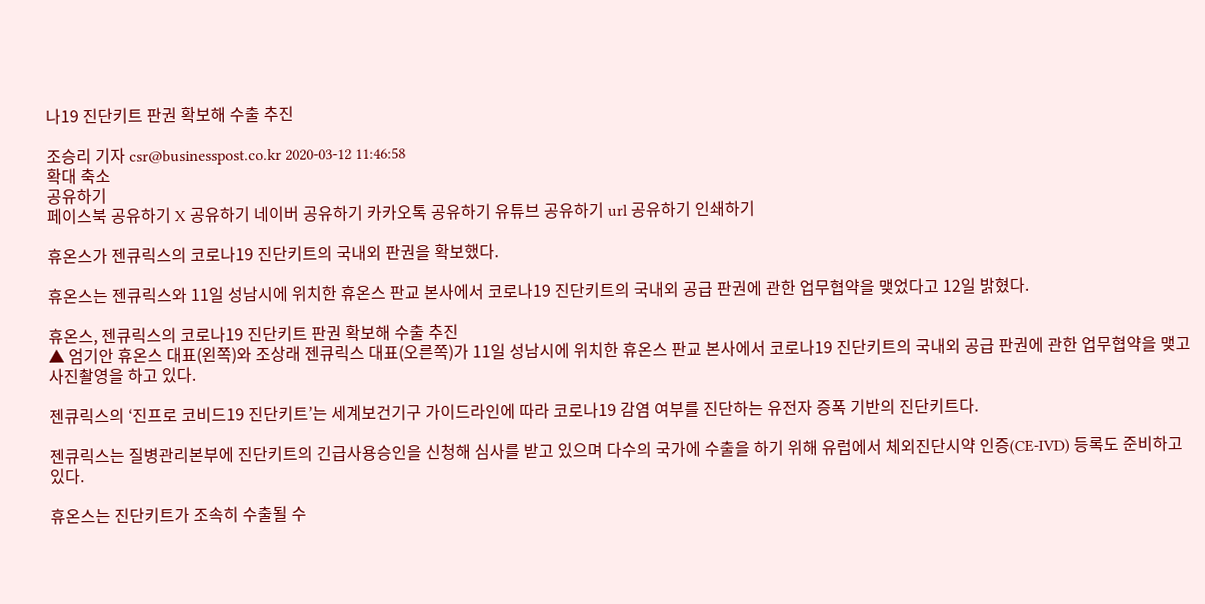나19 진단키트 판권 확보해 수출 추진

조승리 기자 csr@businesspost.co.kr 2020-03-12 11:46:58
확대 축소
공유하기
페이스북 공유하기 X 공유하기 네이버 공유하기 카카오톡 공유하기 유튜브 공유하기 url 공유하기 인쇄하기

휴온스가 젠큐릭스의 코로나19 진단키트의 국내외 판권을 확보했다.

휴온스는 젠큐릭스와 11일 성남시에 위치한 휴온스 판교 본사에서 코로나19 진단키트의 국내외 공급 판권에 관한 업무협약을 맺었다고 12일 밝혔다.

휴온스, 젠큐릭스의 코로나19 진단키트 판권 확보해 수출 추진
▲ 엄기안 휴온스 대표(왼쪽)와 조상래 젠큐릭스 대표(오른쪽)가 11일 성남시에 위치한 휴온스 판교 본사에서 코로나19 진단키트의 국내외 공급 판권에 관한 업무협약을 맺고 사진촬영을 하고 있다.

젠큐릭스의 ‘진프로 코비드19 진단키트’는 세계보건기구 가이드라인에 따라 코로나19 감염 여부를 진단하는 유전자 증폭 기반의 진단키트다.

젠큐릭스는 질병관리본부에 진단키트의 긴급사용승인을 신청해 심사를 받고 있으며 다수의 국가에 수출을 하기 위해 유럽에서 체외진단시약 인증(CE-IVD) 등록도 준비하고 있다.

휴온스는 진단키트가 조속히 수출될 수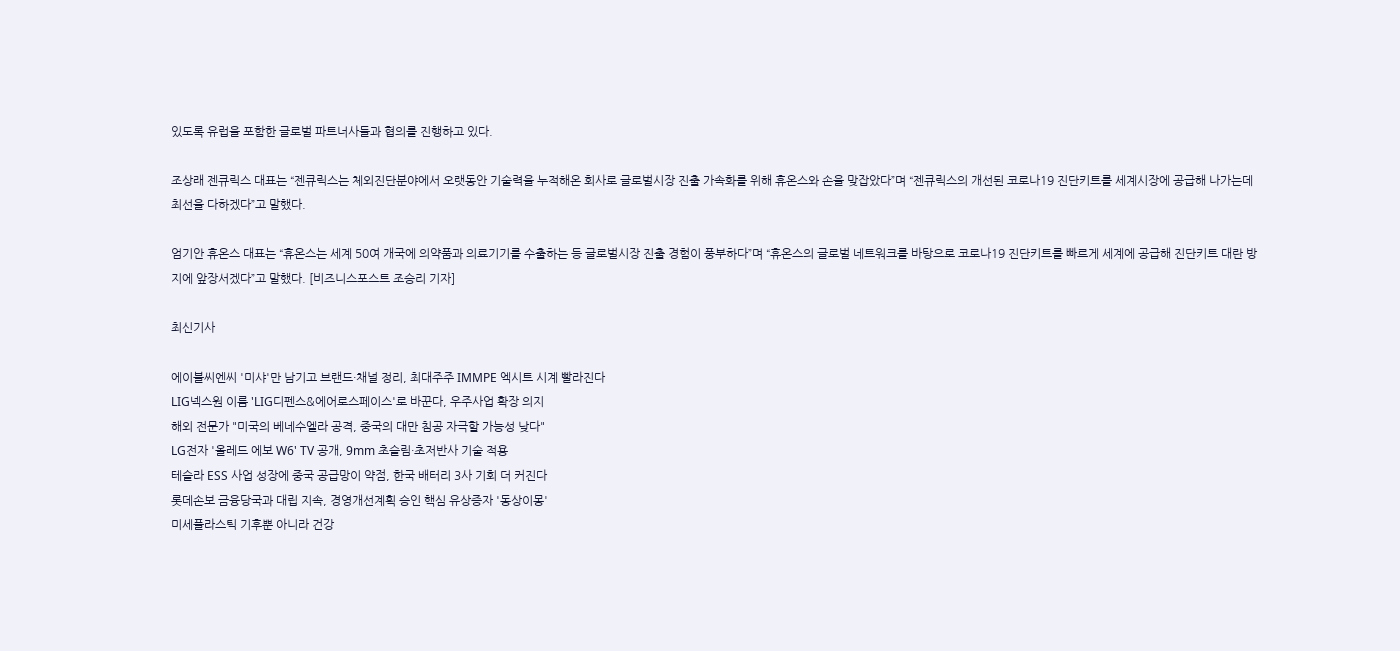있도록 유럽을 포함한 글로벌 파트너사들과 협의를 진행하고 있다.

조상래 젠큐릭스 대표는 “젠큐릭스는 체외진단분야에서 오랫동안 기술력을 누적해온 회사로 글로벌시장 진출 가속화를 위해 휴온스와 손을 맞잡았다”며 “젠큐릭스의 개선된 코로나19 진단키트를 세계시장에 공급해 나가는데 최선을 다하겠다”고 말했다.

엄기안 휴온스 대표는 “휴온스는 세계 50여 개국에 의약품과 의료기기를 수출하는 등 글로벌시장 진출 경험이 풍부하다”며 “휴온스의 글로벌 네트워크를 바탕으로 코로나19 진단키트를 빠르게 세계에 공급해 진단키트 대란 방지에 앞장서겠다”고 말했다. [비즈니스포스트 조승리 기자]

최신기사

에이블씨엔씨 '미샤'만 남기고 브랜드·채널 정리, 최대주주 IMMPE 엑시트 시계 빨라진다
LIG넥스원 이름 'LIG디펜스&에어로스페이스'로 바꾼다, 우주사업 확장 의지
해외 전문가 "미국의 베네수엘라 공격, 중국의 대만 침공 자극할 가능성 낮다"
LG전자 '올레드 에보 W6' TV 공개, 9mm 초슬림·초저반사 기술 적용
테슬라 ESS 사업 성장에 중국 공급망이 약점, 한국 배터리 3사 기회 더 커진다
롯데손보 금융당국과 대립 지속, 경영개선계획 승인 핵심 유상증자 '동상이몽'
미세플라스틱 기후뿐 아니라 건강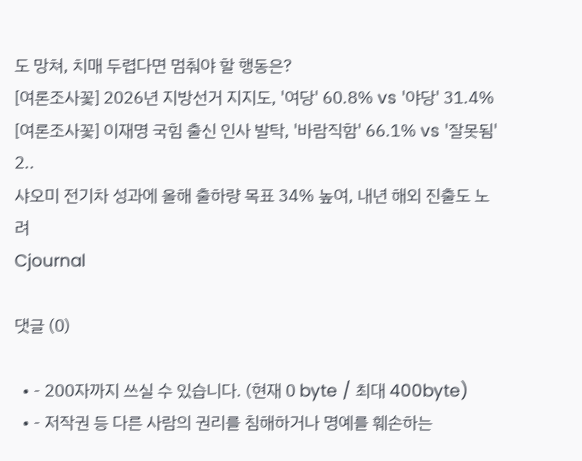도 망쳐, 치매 두렵다면 멈춰야 할 행동은?
[여론조사꽃] 2026년 지방선거 지지도, '여당' 60.8% vs '야당' 31.4%
[여론조사꽃] 이재명 국힘 출신 인사 발탁, '바람직함' 66.1% vs '잘못됨' 2..
샤오미 전기차 성과에 올해 출하량 목표 34% 높여, 내년 해외 진출도 노려
Cjournal

댓글 (0)

  • - 200자까지 쓰실 수 있습니다. (현재 0 byte / 최대 400byte)
  • - 저작권 등 다른 사람의 권리를 침해하거나 명예를 훼손하는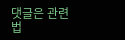댓글은 관련 법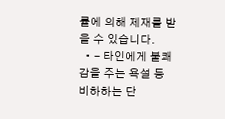률에 의해 제재를 받을 수 있습니다.
  • - 타인에게 불쾌감을 주는 욕설 등 비하하는 단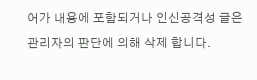어가 내용에 포함되거나 인신공격성 글은 관리자의 판단에 의해 삭제 합니다.